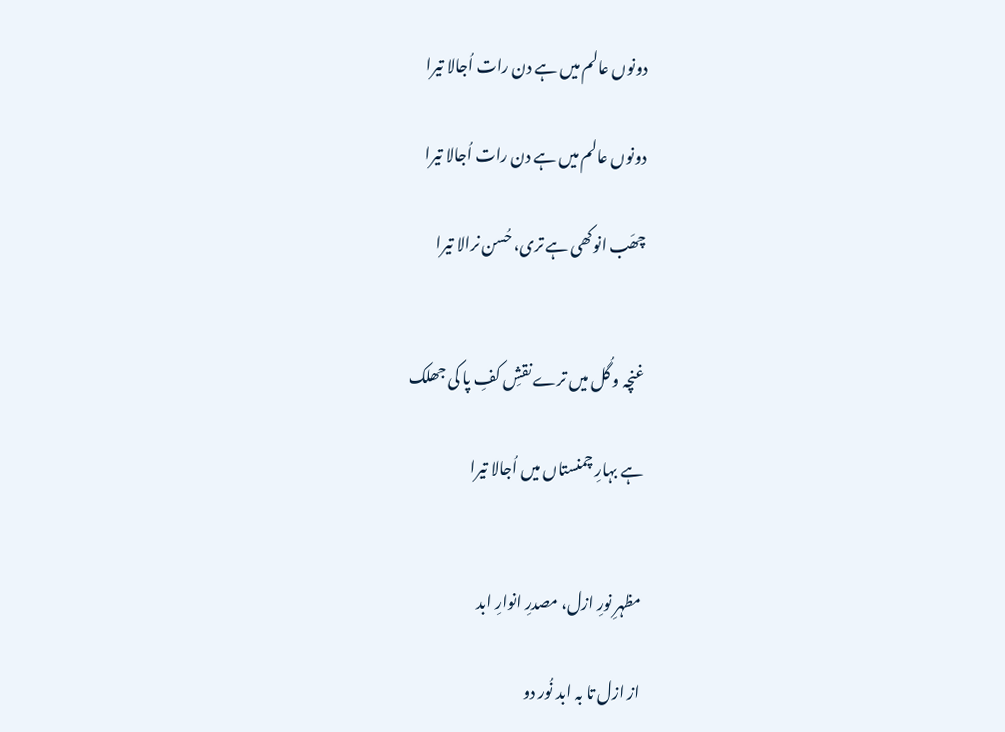دونوں عالم میں ہے دن رات اُجالا تیرا

دونوں عالم میں ہے دن رات اُجالا تیرا

چھَب انوکھی ہے تری، حُسن نرالا تیرا


غنچہ و گُل میں ترے نقشِ کفِ پا کی جھلک

ہے بہارِ چمنستاں میں اُجالا تیرا


مظہرِ نورِ ازل، مصدرِ انوارِ ابد

از ازل تا بہ ابد نُور دو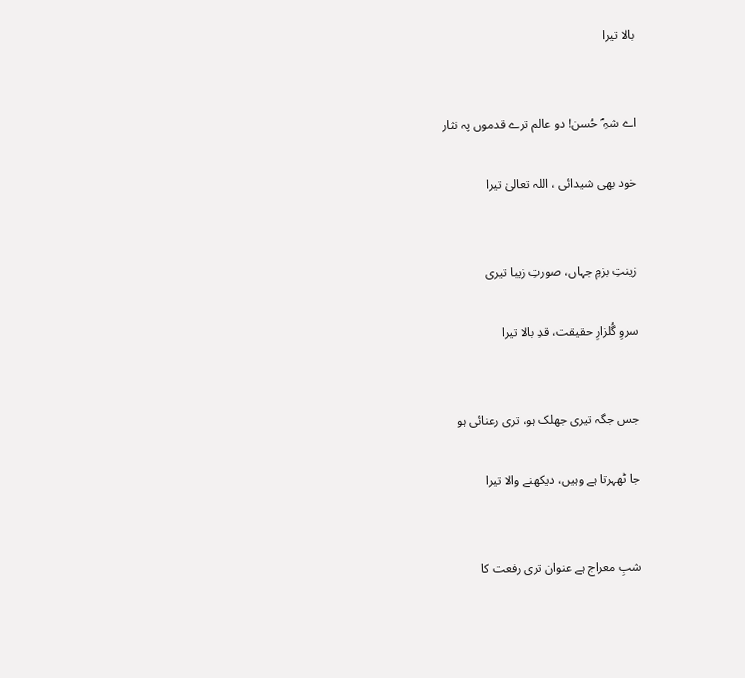بالا تیرا


اے شہِ ؐ حُسن! دو عالم ترے قدموں پہ نثار

خود بھی شیدائی ، اللہ تعالیٰ تیرا


زینتِ بزمِ جہاں، صورتِ زیبا تیری

سروِ گُلزارِ حقیقت، قدِ بالا تیرا


جس جگہ تیری جھلک ہو، تری رعنائی ہو

جا ٹھہرتا ہے وہیں، دیکھنے والا تیرا


شبِ معراج ہے عنوان تری رفعت کا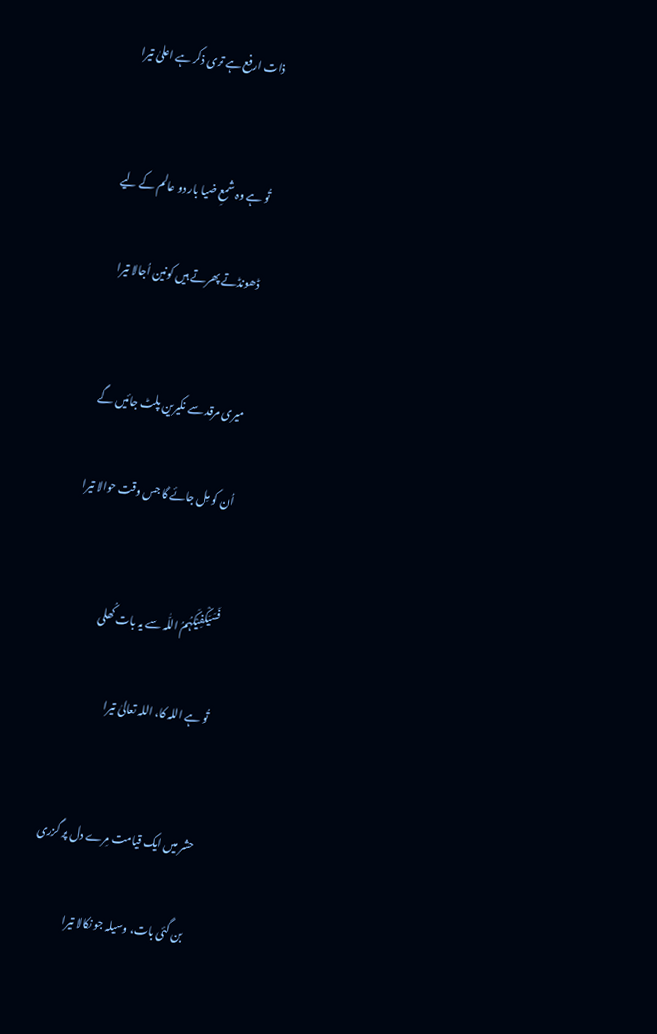ذات ارفع ہے تری ذکر ہے اعلیٰ تیرا


تُو ہے وہ شمعِ ضیا بار دو عالم کے لیے

ڈھونڈتے پھرتے ہیں کونین اُجالا تیرا


میری مرقد سے نکیرین پلٹ جائیں گے

اُن کو مِل جائے گا جس وقت حوالا تیرا


فَسَیَکْفِیْکَہُمُ اللّٰہ سے یہ بات کُھلی

تُو ہے اللہ کا، اللہ تعالیٰ تیرا


حشر میں ایک قیامت مِرے دل پر گزری

بن گئی بات، وسیلہ جو نکالا تیرا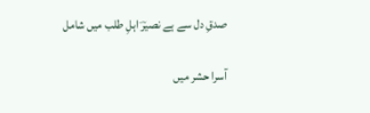صدقِ دل سے ہے نصیرؔ اہلِ طلب میں شامل

آسرا حشر میں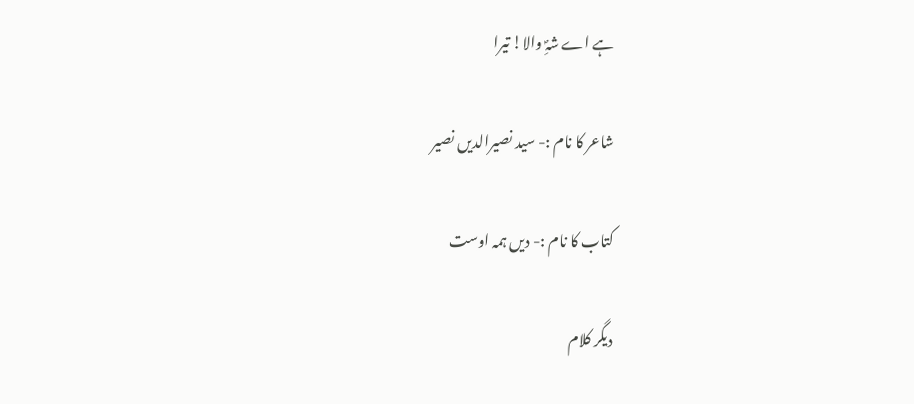ہے اے شہِؐ والا! تیرا

شاعر کا نام :- سید نصیرالدیں نصیر

کتاب کا نام :- دیں ہمہ اوست

دیگر کلام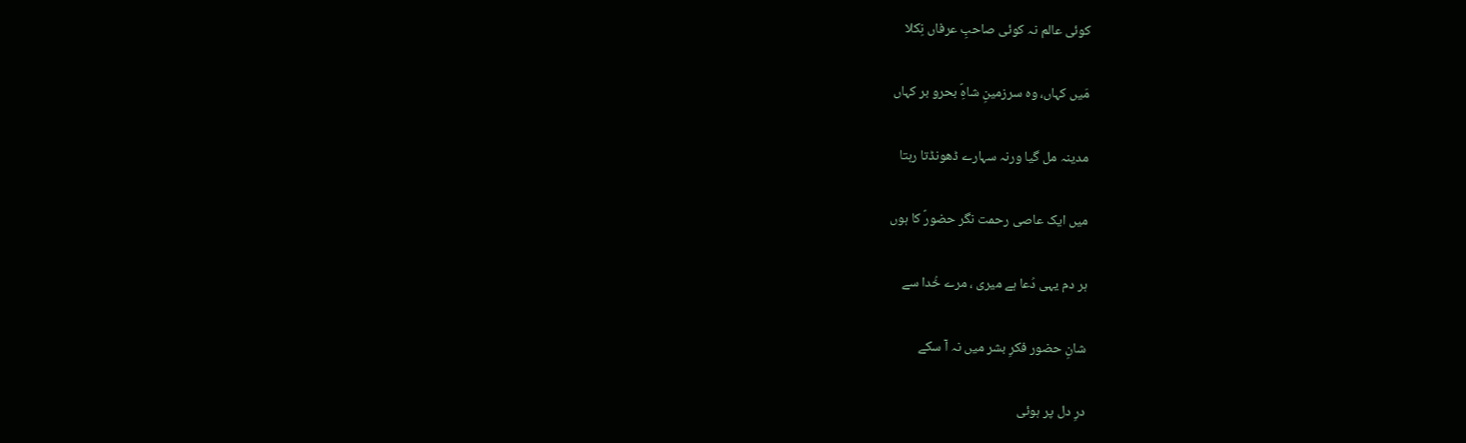کوئی عالم نہ کوئی صاحبِ عرفاں نِکلا

مَیں کہاں، وہ سرزمینِ شاہِؐ بحرو بر کہاں

مدینہ مل گیا ورنہ سہارے ڈھونڈتا رہتا

میں ایک عاصی رحمت نگر حضورؐ کا ہوں

ہر دم یہی دُعا ہے میری ، مرے خُدا سے

شانِ حضور فکرِ بشر میں نہ آ سکے

درِ دل پر ہوئی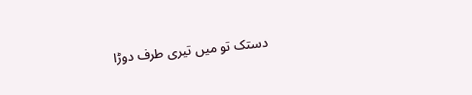دستک تو میں تیری طرف دوڑا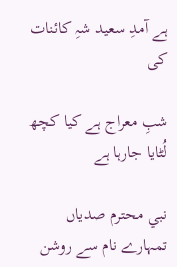ہے آمدِ سعید شہِ کائنات کی

شبِ معراج ہے کیا کچھ لُٹایا جارہا ہے

نبي محترم صدیاں تمہارے نام سے روشن